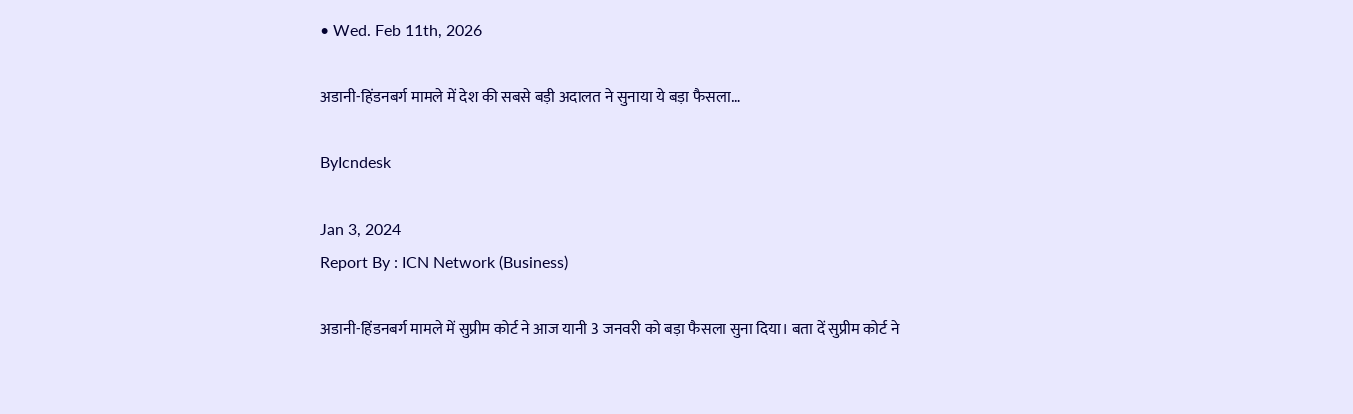• Wed. Feb 11th, 2026

अडानी-हिंडनबर्ग मामले में देश की सबसे बड़ी अदालत ने सुनाया ये बड़ा फैसला…

ByIcndesk

Jan 3, 2024
Report By : ICN Network (Business)

अडानी-हिंडनबर्ग मामले में सुप्रीम कोर्ट ने आज यानी 3 जनवरी को बड़ा फैसला सुना दिया। बता दें सुप्रीम कोर्ट ने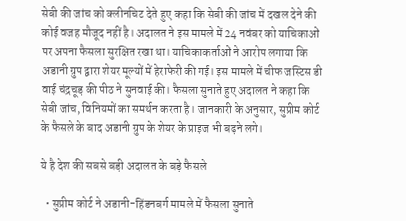सेबी की जांच को क्लीनचिट देते हुए कहा कि सेबी की जांच में दखल देने की कोई वजह मौजूद नहीं है। अदालत ने इस मामले में 24 नवंबर को याचिकाओं पर अपना फैसला सुरक्षित रखा था। याचिकाकर्ताओं ने आरोप लगाया कि अडानी ग्रुप द्वारा शेयर मूल्यों में हेराफेरी की गई। इस मामले में चीफ जस्टिस डी वाई चंद्रचूड़ की पीठ ने सुनवाई की। फैसला सुनाते हुए अदालत ने कहा कि सेबी जांच, विनियमों का समर्थन करता है। जानकारी के अनुसार, सुप्रीम कोर्ट के फैसले के बाद अडानी ग्रुप के शेयर के प्राइज भी बढ़ने लगे।

ये है देश की सबसे बड़ी अदालत के बड़े फैसले

  • सुप्रीम कोर्ट ने अडानी-हिंडनबर्ग मामले में फैसला सुनाते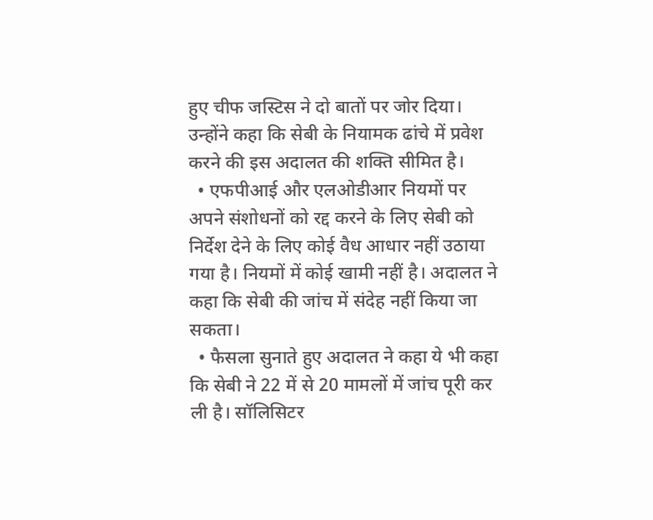हुए चीफ जस्टिस ने दो बातों पर जोर दिया। उन्होंने कहा कि सेबी के नियामक ढांचे में प्रवेश करने की इस अदालत की शक्ति सीमित है।
  • एफपीआई और एलओडीआर नियमों पर अपने संशोधनों को रद्द करने के लिए सेबी को निर्देश देने के लिए कोई वैध आधार नहीं उठाया गया है। नियमों में कोई खामी नहीं है। अदालत ने कहा कि सेबी की जांच में संदेह नहीं किया जा सकता।
  • फैसला सुनाते हुए अदालत ने कहा ये भी कहा कि सेबी ने 22 में से 20 मामलों में जांच पूरी कर ली है। सॉलिसिटर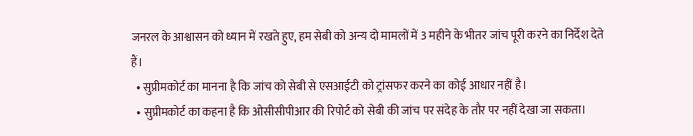जनरल के आश्वासन को ध्यान में रखते हुए, हम सेबी को अन्य दो मामलों में 3 महीने के भीतर जांच पूरी करने का निर्देश देते हैं।
  • सुप्रीमकोर्ट का मानना है कि जांच को सेबी से एसआईटी को ट्रांसफर करने का कोई आधार नहीं है।
  • सुप्रीमकोर्ट का कहना है कि ओसीसीपीआर की रिपोर्ट को सेबी की जांच पर संदेह के तौर पर नहीं देखा जा सकता।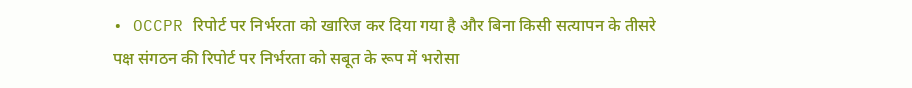• OCCPR रिपोर्ट पर निर्भरता को खारिज कर दिया गया है और बिना किसी सत्यापन के तीसरे पक्ष संगठन की रिपोर्ट पर निर्भरता को सबूत के रूप में भरोसा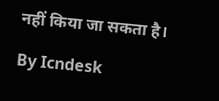नहीं किया जा सकता है।

By Icndesk